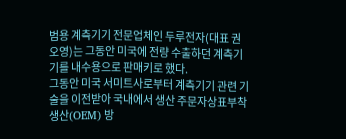범용 계측기기 전문업체인 두루전자(대표 권오영)는 그동안 미국에 전량 수출하던 계측기기를 내수용으로 판매키로 했다.
그동안 미국 서미트사로부터 계측기기 관련 기술을 이전받아 국내에서 생산 주문자상표부착생산(OEM) 방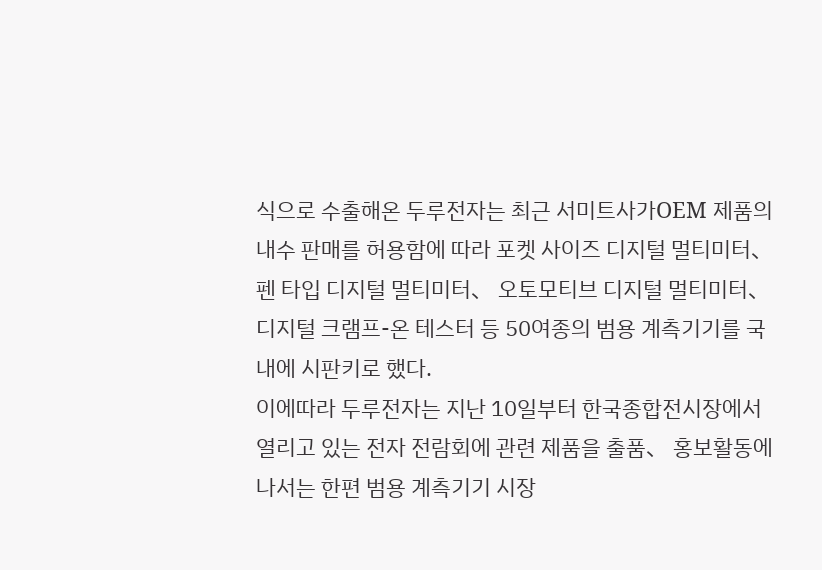식으로 수출해온 두루전자는 최근 서미트사가OEM 제품의 내수 판매를 허용함에 따라 포켓 사이즈 디지털 멀티미터、펜 타입 디지털 멀티미터、 오토모티브 디지털 멀티미터、 디지털 크램프-온 테스터 등 50여종의 범용 계측기기를 국내에 시판키로 했다.
이에따라 두루전자는 지난 10일부터 한국종합전시장에서 열리고 있는 전자 전람회에 관련 제품을 출품、 홍보활동에 나서는 한편 범용 계측기기 시장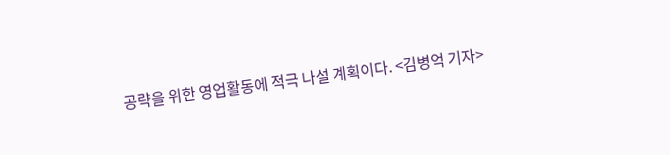공략을 위한 영업활동에 적극 나설 계획이다. <김병억 기자>